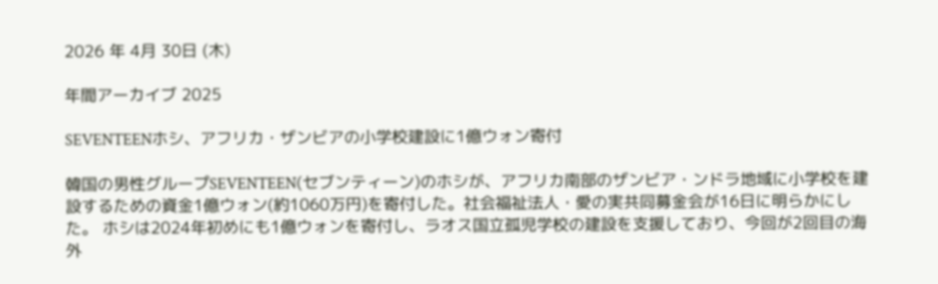2026 年 4月 30日 (木)

年間アーカイブ 2025

SEVENTEENホシ、アフリカ・ザンビアの小学校建設に1億ウォン寄付

韓国の男性グループSEVENTEEN(セブンティーン)のホシが、アフリカ南部のザンビア・ンドラ地域に小学校を建設するための資金1億ウォン(約1060万円)を寄付した。社会福祉法人・愛の実共同募金会が16日に明らかにした。 ホシは2024年初めにも1億ウォンを寄付し、ラオス国立孤児学校の建設を支援しており、今回が2回目の海外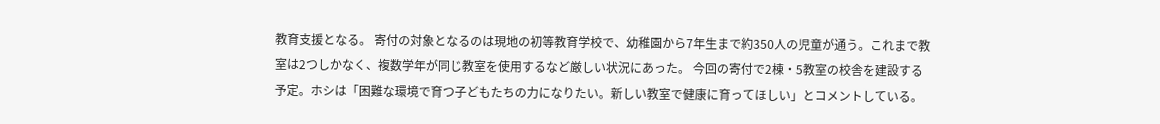教育支援となる。 寄付の対象となるのは現地の初等教育学校で、幼稚園から7年生まで約350人の児童が通う。これまで教室は2つしかなく、複数学年が同じ教室を使用するなど厳しい状況にあった。 今回の寄付で2棟・5教室の校舎を建設する予定。ホシは「困難な環境で育つ子どもたちの力になりたい。新しい教室で健康に育ってほしい」とコメントしている。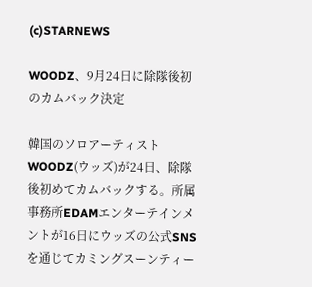(c)STARNEWS

WOODZ、9月24日に除隊後初のカムバック決定

韓国のソロアーティストWOODZ(ウッズ)が24日、除隊後初めてカムバックする。所属事務所EDAMエンターテインメントが16日にウッズの公式SNSを通じてカミングスーンティー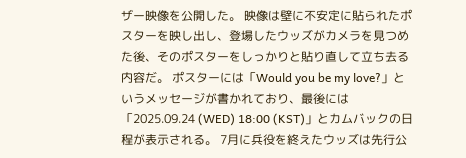ザー映像を公開した。 映像は壁に不安定に貼られたポスターを映し出し、登場したウッズがカメラを見つめた後、そのポスターをしっかりと貼り直して立ち去る内容だ。 ポスターには「Would you be my love?」というメッセージが書かれており、最後には「2025.09.24 (WED) 18:00 (KST)」とカムバックの日程が表示される。 7月に兵役を終えたウッズは先行公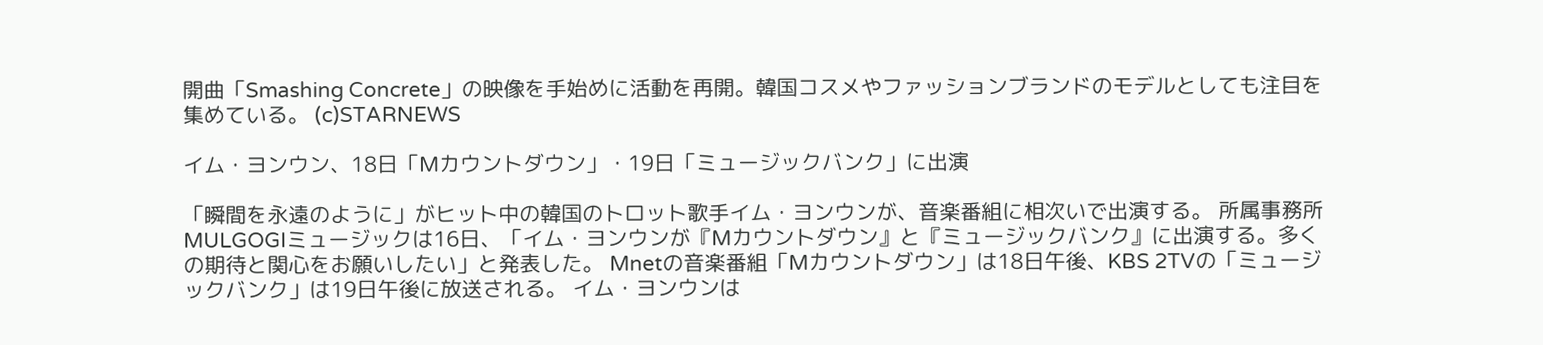開曲「Smashing Concrete」の映像を手始めに活動を再開。韓国コスメやファッションブランドのモデルとしても注目を集めている。 (c)STARNEWS

イム・ヨンウン、18日「Mカウントダウン」・19日「ミュージックバンク」に出演

「瞬間を永遠のように」がヒット中の韓国のトロット歌手イム・ヨンウンが、音楽番組に相次いで出演する。 所属事務所MULGOGIミュージックは16日、「イム・ヨンウンが『Mカウントダウン』と『ミュージックバンク』に出演する。多くの期待と関心をお願いしたい」と発表した。 Mnetの音楽番組「Mカウントダウン」は18日午後、KBS 2TVの「ミュージックバンク」は19日午後に放送される。 イム・ヨンウンは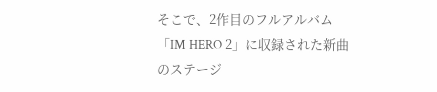そこで、2作目のフルアルバム「IM HERO 2」に収録された新曲のステージ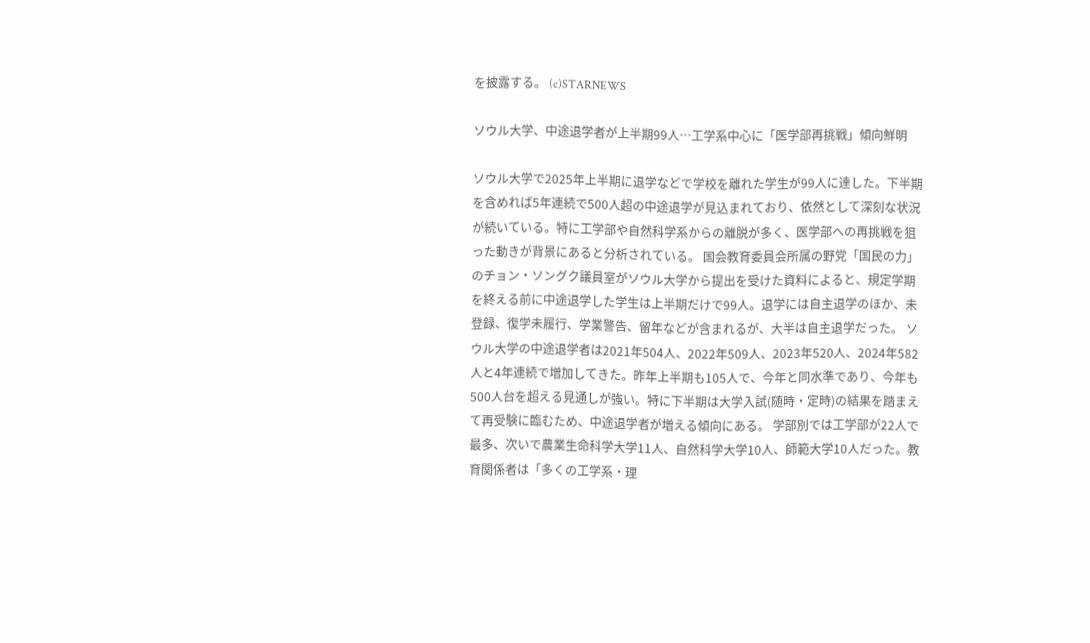を披露する。 (c)STARNEWS

ソウル大学、中途退学者が上半期99人…工学系中心に「医学部再挑戦」傾向鮮明

ソウル大学で2025年上半期に退学などで学校を離れた学生が99人に達した。下半期を含めれば5年連続で500人超の中途退学が見込まれており、依然として深刻な状況が続いている。特に工学部や自然科学系からの離脱が多く、医学部への再挑戦を狙った動きが背景にあると分析されている。 国会教育委員会所属の野党「国民の力」のチョン・ソングク議員室がソウル大学から提出を受けた資料によると、規定学期を終える前に中途退学した学生は上半期だけで99人。退学には自主退学のほか、未登録、復学未履行、学業警告、留年などが含まれるが、大半は自主退学だった。 ソウル大学の中途退学者は2021年504人、2022年509人、2023年520人、2024年582人と4年連続で増加してきた。昨年上半期も105人で、今年と同水準であり、今年も500人台を超える見通しが強い。特に下半期は大学入試(随時・定時)の結果を踏まえて再受験に臨むため、中途退学者が増える傾向にある。 学部別では工学部が22人で最多、次いで農業生命科学大学11人、自然科学大学10人、師範大学10人だった。教育関係者は「多くの工学系・理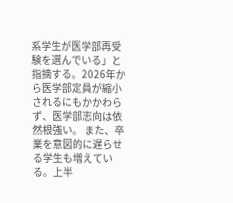系学生が医学部再受験を選んでいる」と指摘する。2026年から医学部定員が縮小されるにもかかわらず、医学部志向は依然根強い。 また、卒業を意図的に遅らせる学生も増えている。上半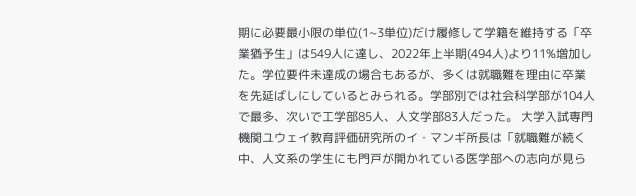期に必要最小限の単位(1~3単位)だけ履修して学籍を維持する「卒業猶予生」は549人に達し、2022年上半期(494人)より11%増加した。学位要件未達成の場合もあるが、多くは就職難を理由に卒業を先延ばしにしているとみられる。学部別では社会科学部が104人で最多、次いで工学部85人、人文学部83人だった。 大学入試専門機関ユウェイ教育評価研究所のイ・マンギ所長は「就職難が続く中、人文系の学生にも門戸が開かれている医学部への志向が見ら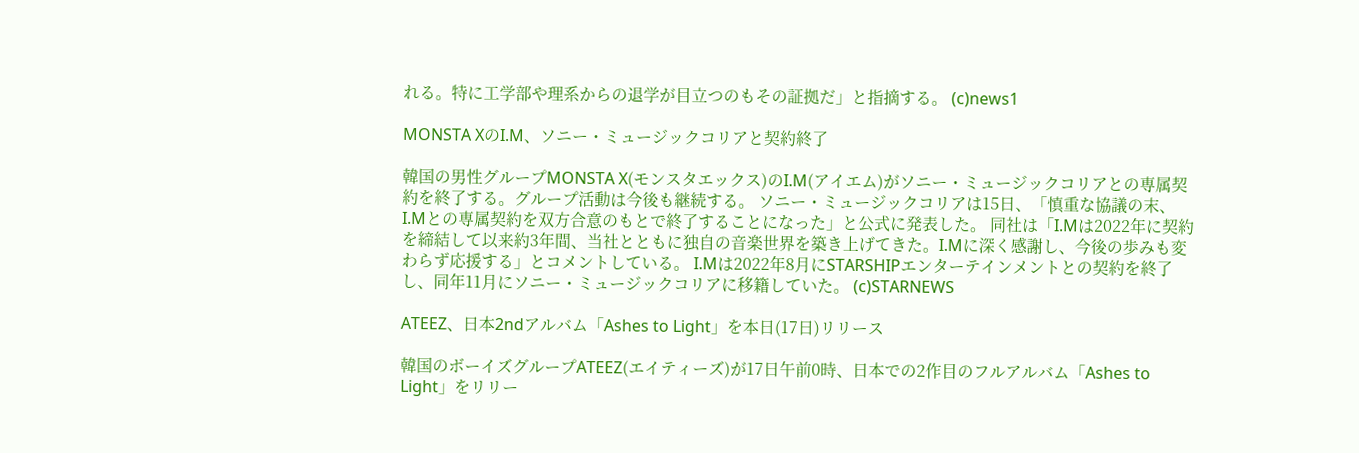れる。特に工学部や理系からの退学が目立つのもその証拠だ」と指摘する。 (c)news1

MONSTA XのI.M、ソニー・ミュージックコリアと契約終了

韓国の男性グループMONSTA X(モンスタエックス)のI.M(アイエム)がソニー・ミュージックコリアとの専属契約を終了する。グループ活動は今後も継続する。 ソニー・ミュージックコリアは15日、「慎重な協議の末、I.Mとの専属契約を双方合意のもとで終了することになった」と公式に発表した。 同社は「I.Mは2022年に契約を締結して以来約3年間、当社とともに独自の音楽世界を築き上げてきた。I.Mに深く感謝し、今後の歩みも変わらず応援する」とコメントしている。 I.Mは2022年8月にSTARSHIPエンターテインメントとの契約を終了し、同年11月にソニー・ミュージックコリアに移籍していた。 (c)STARNEWS

ATEEZ、日本2ndアルバム「Ashes to Light」を本日(17日)リリース

韓国のボーイズグループATEEZ(エイティーズ)が17日午前0時、日本での2作目のフルアルバム「Ashes to Light」をリリー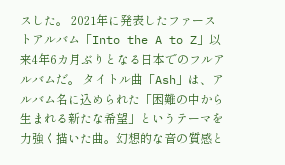スした。 2021年に発表したファーストアルバム「Into the A to Z」以来4年6カ月ぶりとなる日本でのフルアルバムだ。 タイトル曲「Ash」は、アルバム名に込められた「困難の中から生まれる新たな希望」というテーマを力強く描いた曲。幻想的な音の質感と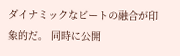ダイナミックなビートの融合が印象的だ。 同時に公開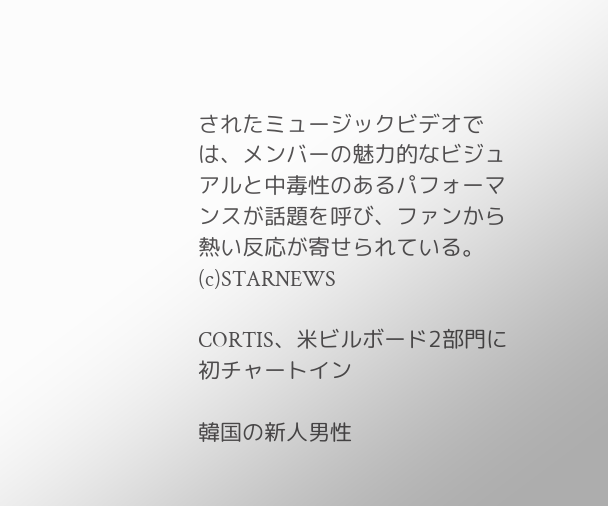されたミュージックビデオでは、メンバーの魅力的なビジュアルと中毒性のあるパフォーマンスが話題を呼び、ファンから熱い反応が寄せられている。 (c)STARNEWS

CORTIS、米ビルボード2部門に初チャートイン

韓国の新人男性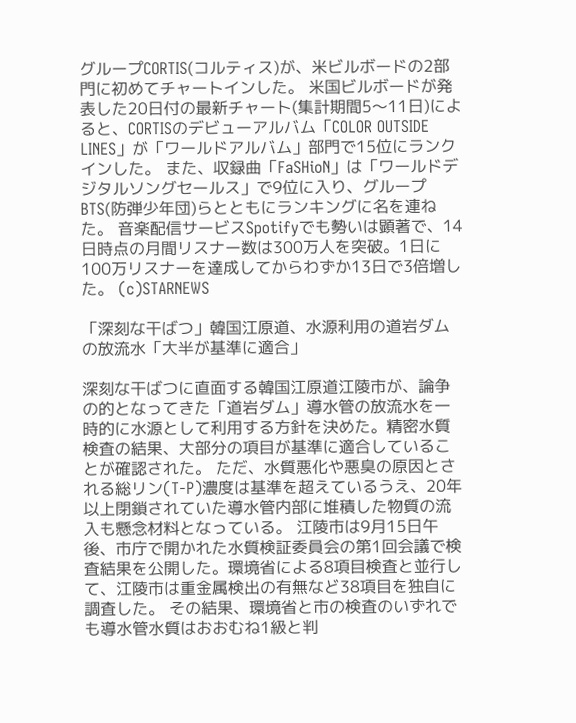グループCORTIS(コルティス)が、米ビルボードの2部門に初めてチャートインした。 米国ビルボードが発表した20日付の最新チャート(集計期間5〜11日)によると、CORTISのデビューアルバム「COLOR OUTSIDE LINES」が「ワールドアルバム」部門で15位にランクインした。 また、収録曲「FaSHioN」は「ワールドデジタルソングセールス」で9位に入り、グループBTS(防弾少年団)らとともにランキングに名を連ねた。 音楽配信サービスSpotifyでも勢いは顕著で、14日時点の月間リスナー数は300万人を突破。1日に100万リスナーを達成してからわずか13日で3倍増した。 (c)STARNEWS

「深刻な干ばつ」韓国江原道、水源利用の道岩ダムの放流水「大半が基準に適合」

深刻な干ばつに直面する韓国江原道江陵市が、論争の的となってきた「道岩ダム」導水管の放流水を一時的に水源として利用する方針を決めた。精密水質検査の結果、大部分の項目が基準に適合していることが確認された。 ただ、水質悪化や悪臭の原因とされる総リン(T-P)濃度は基準を超えているうえ、20年以上閉鎖されていた導水管内部に堆積した物質の流入も懸念材料となっている。 江陵市は9月15日午後、市庁で開かれた水質検証委員会の第1回会議で検査結果を公開した。環境省による8項目検査と並行して、江陵市は重金属検出の有無など38項目を独自に調査した。 その結果、環境省と市の検査のいずれでも導水管水質はおおむね1級と判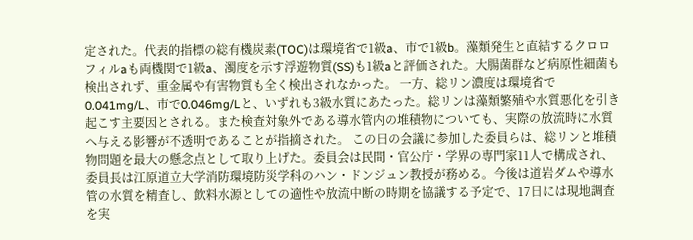定された。代表的指標の総有機炭素(TOC)は環境省で1級a、市で1級b。藻類発生と直結するクロロフィルaも両機関で1級a、濁度を示す浮遊物質(SS)も1級aと評価された。大腸菌群など病原性細菌も検出されず、重金属や有害物質も全く検出されなかった。 一方、総リン濃度は環境省で0.041mg/L、市で0.046mg/Lと、いずれも3級水質にあたった。総リンは藻類繁殖や水質悪化を引き起こす主要因とされる。また検査対象外である導水管内の堆積物についても、実際の放流時に水質へ与える影響が不透明であることが指摘された。 この日の会議に参加した委員らは、総リンと堆積物問題を最大の懸念点として取り上げた。委員会は民間・官公庁・学界の専門家11人で構成され、委員長は江原道立大学消防環境防災学科のハン・ドンジュン教授が務める。今後は道岩ダムや導水管の水質を精査し、飲料水源としての適性や放流中断の時期を協議する予定で、17日には現地調査を実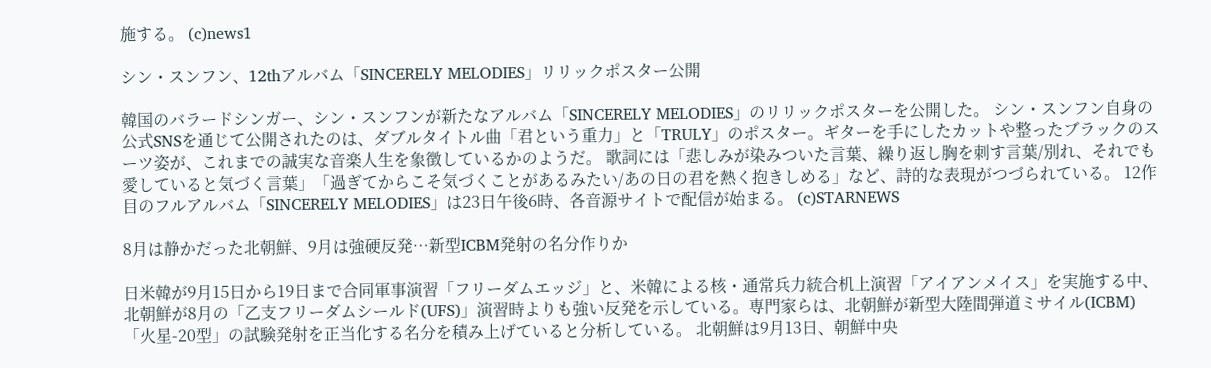施する。 (c)news1

シン・スンフン、12thアルバム「SINCERELY MELODIES」リリックポスター公開

韓国のバラードシンガー、シン・スンフンが新たなアルバム「SINCERELY MELODIES」のリリックポスターを公開した。 シン・スンフン自身の公式SNSを通じて公開されたのは、ダブルタイトル曲「君という重力」と「TRULY」のポスター。ギターを手にしたカットや整ったブラックのスーツ姿が、これまでの誠実な音楽人生を象徴しているかのようだ。 歌詞には「悲しみが染みついた言葉、繰り返し胸を刺す言葉/別れ、それでも愛していると気づく言葉」「過ぎてからこそ気づくことがあるみたい/あの日の君を熱く抱きしめる」など、詩的な表現がつづられている。 12作目のフルアルバム「SINCERELY MELODIES」は23日午後6時、各音源サイトで配信が始まる。 (c)STARNEWS

8月は静かだった北朝鮮、9月は強硬反発…新型ICBM発射の名分作りか

日米韓が9月15日から19日まで合同軍事演習「フリーダムエッジ」と、米韓による核・通常兵力統合机上演習「アイアンメイス」を実施する中、北朝鮮が8月の「乙支フリーダムシールド(UFS)」演習時よりも強い反発を示している。専門家らは、北朝鮮が新型大陸間弾道ミサイル(ICBM)「火星-20型」の試験発射を正当化する名分を積み上げていると分析している。 北朝鮮は9月13日、朝鮮中央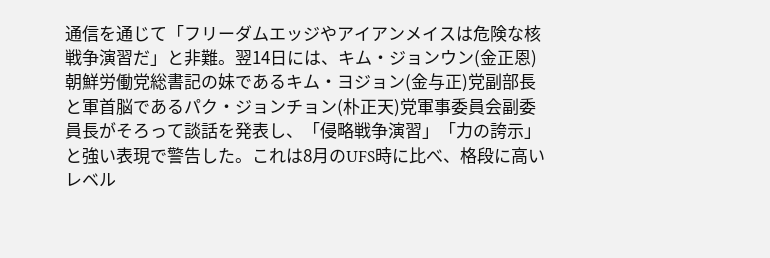通信を通じて「フリーダムエッジやアイアンメイスは危険な核戦争演習だ」と非難。翌14日には、キム・ジョンウン(金正恩)朝鮮労働党総書記の妹であるキム・ヨジョン(金与正)党副部長と軍首脳であるパク・ジョンチョン(朴正天)党軍事委員会副委員長がそろって談話を発表し、「侵略戦争演習」「力の誇示」と強い表現で警告した。これは8月のUFS時に比べ、格段に高いレベル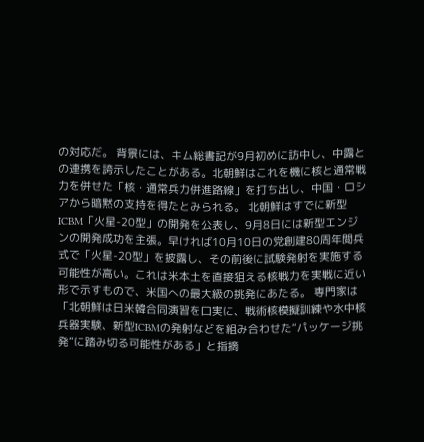の対応だ。 背景には、キム総書記が9月初めに訪中し、中露との連携を誇示したことがある。北朝鮮はこれを機に核と通常戦力を併せた「核・通常兵力併進路線」を打ち出し、中国・ロシアから暗黙の支持を得たとみられる。 北朝鮮はすでに新型ICBM「火星-20型」の開発を公表し、9月8日には新型エンジンの開発成功を主張。早ければ10月10日の党創建80周年閲兵式で「火星-20型」を披露し、その前後に試験発射を実施する可能性が高い。これは米本土を直接狙える核戦力を実戦に近い形で示すもので、米国への最大級の挑発にあたる。 専門家は「北朝鮮は日米韓合同演習を口実に、戦術核模擬訓練や水中核兵器実験、新型ICBMの発射などを組み合わせた“パッケージ挑発”に踏み切る可能性がある」と指摘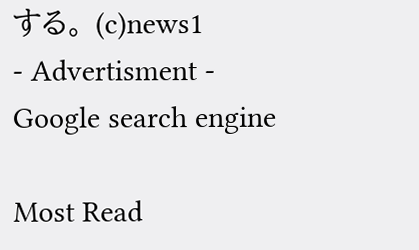する。 (c)news1
- Advertisment -
Google search engine

Most Read